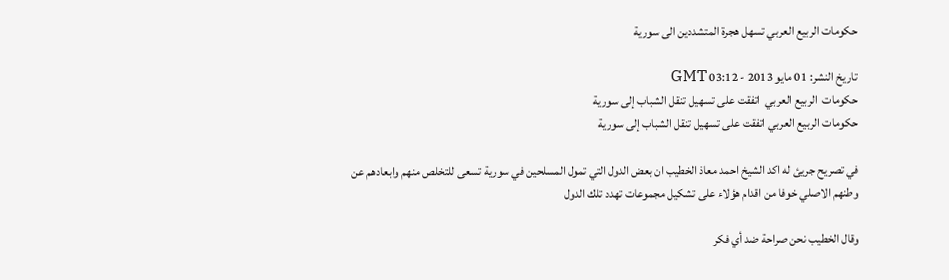حكومات الربيع العربي تسهل هجرة المتشددين الى سورية

تاريخ النشر: 01 مايو 2013 - 03:12 GMT
حكومات  الربيع العربي  اتفقت على تسهيل تنقل الشباب إلى سورية
حكومات الربيع العربي اتفقت على تسهيل تنقل الشباب إلى سورية

في تصريح جريئ له اكد الشيخ احمد معاذ الخطيب ان بعض الدول التي تمول المسلحين في سورية تسعى للتخلص منهم وابعادهم عن وطنهم الاصلي خوفا من اقدام هؤلاء على تشكيل مجموعات تهدد تلك الدول

وقال الخطيب نحن صراحة ضد أي فكر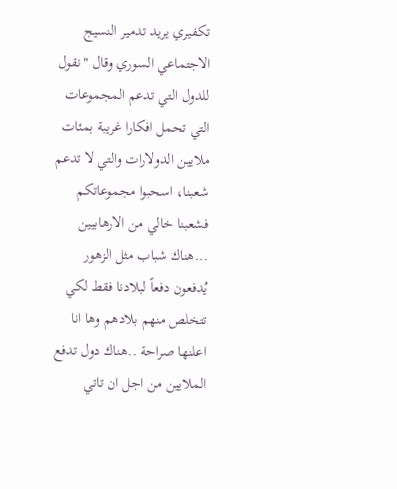تكفيري يريد تدمير النسيج الاجتماعي السوري وقال "نقول للدول التي تدعم المجموعات التي تحمل افكارا غريبة بمئات ملايين الدولارات والتي لا تدعم شعبنا، اسحبوا مجموعاتكم فشعبنا خالي من الارهابيين ...هناك شباب مثل الزهور يُدفعون دفعاً لبلادنا فقط لكي تتخلص منهم بلادهم وها انا اعلنها صراحة ..هناك دول تدفع الملايين من اجل ان تاتي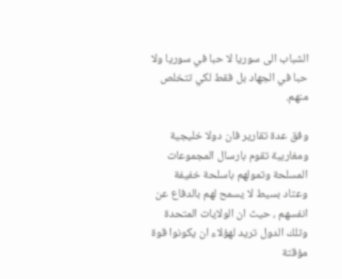الشباب الى سوريا لا حبا في سوريا ولا حبا في الجهاد بل فقط لكي تتخلص منهم.

وفق عدة تقارير فان دولا خليجية ومغاربية تقوم بارسال المجموعات المسلحة وتمولهم باسلحة خفيفة وعتاد بسيط لا يسمح لهم بالدفاع عن انفسهم ، حيث ان الولايات المتحدة وتلك الدول تريد لهؤلاء ان يكونوا قوة مؤقتة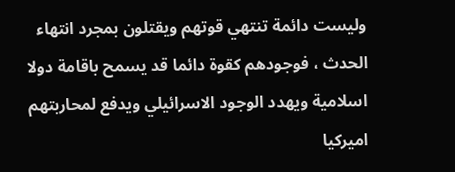وليست دائمة تنتهي قوتهم ويقتلون بمجرد انتهاء الحدث ، فوجودهم كقوة دائما قد يسمح باقامة دولا اسلامية ويهدد الوجود الاسرائيلي ويدفع لمحاربتهم اميركيا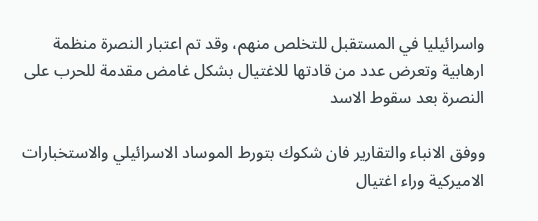واسرائيليا في المستقبل للتخلص منهم، وقد تم اعتبار النصرة منظمة ارهابية وتعرض عدد من قادتها للاغتيال بشكل غامض مقدمة للحرب على النصرة بعد سقوط الاسد

ووفق الانباء والتقارير فان شكوك بتورط الموساد الاسرائيلي والاستخبارات الاميركية وراء اغتيال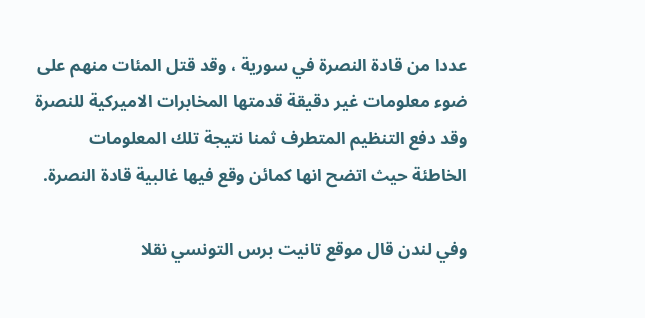عددا من قادة النصرة في سورية ، وقد قتل المئات منهم على ضوء معلومات غير دقيقة قدمتها المخابرات الاميركية للنصرة وقد دفع التنظيم المتطرف ثمنا نتيجة تلك المعلومات الخاطئة حيث اتضح انها كمائن وقع فيها غالبية قادة النصرة.

وفي لندن قال موقع تانيت برس التونسي نقلا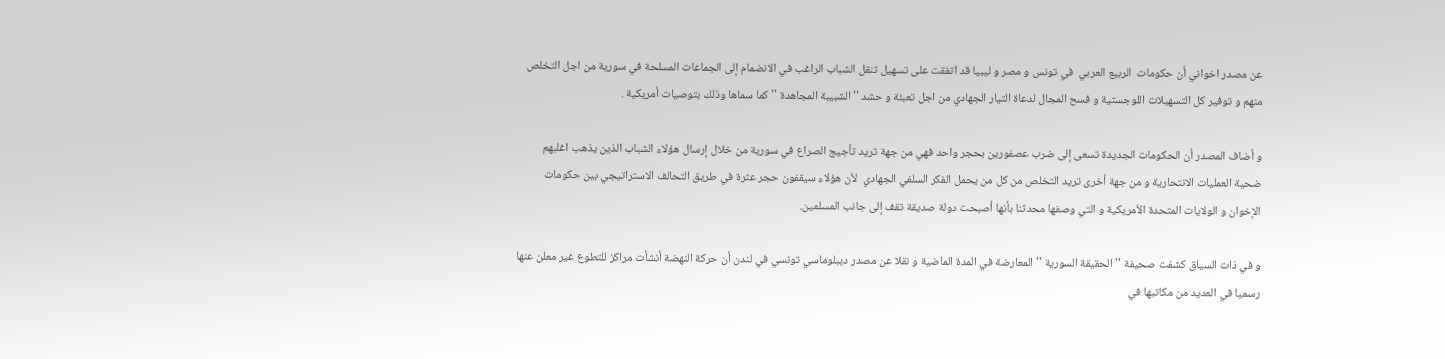عن مصدر اخواني أن حكومات  الربيع العربي  في تونس و مصر و ليبيا قد اتفقت على تسهيل تنقل الشباب الراغب في الانضمام إلى الجماعات المسلحة في سورية من اجل التخلص منهم و توفير كل التسهيلات اللوجستية و فسح المجال لدعاة التيار الجهادي من اجل تعبئة و حشد ''الشبيبة المجاهدة '' كما سماها وذلك بتوصيات أمريكية .

و أضاف المصدر أن الحكومات الجديدة تسعى إلى ضرب عصفورين بحجر واحد فهي من جهة تريد تأجيج الصراع في سورية من خلال إرسال هؤلاء الشباب الذين يذهب اغلبهم ضحية العمليات الانتحارية و من جهة أخرى تريد التخلص من كل من يحمل الفكر السلفي الجهادي  لأن هؤلاء سيقفون حجر عثرة في طريق التحالف الاستراتيجي بين حكومات الإخوان و الولايات المتحدة الأمريكية و التي وصفها محدثنا بأنها أصبحت دولة صديقة تقف إلى جانب المسلمين.

و في ذات السياق كشفت صحيفة '' الحقيقة السورية '' المعارضة في المدة الماضية و نقلا عن مصدر ديبلوماسي تونسي في لندن أن حركة النهضة أنشأت مراكز للتطوع غير معلن عنها رسميا في العديد من مكاتبها في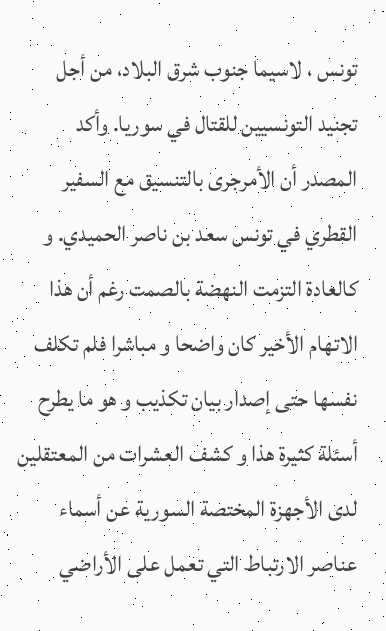تونس ، لاسيما جنوب شرق البلاد، من أجل تجنيد التونسيين للقتال في سوريا. وأكد المصدر أن الأمرجرى بالتنسيق مع السفير القطري في تونس سعد بن ناصر الحميدي. و كالعادة التزمت النهضة بالصمت رغم أن هذا الاتهام الأخير كان واضحا و مباشرا فلم تكلف نفسها حتى إصدار بيان تكذيب و هو ما يطرح أسئلة كثيرة هذا و كشف العشرات من المعتقلين لدى الأجهزة المختصة السورية عن أسماء عناصر الارتباط التي تعمل على الأراضي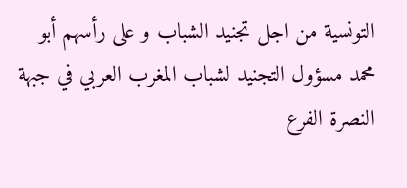التونسية من اجل تجنيد الشباب و على رأسهم أبو محمد مسؤول التجنيد لشباب المغرب العربي في جبهة النصرة الفرع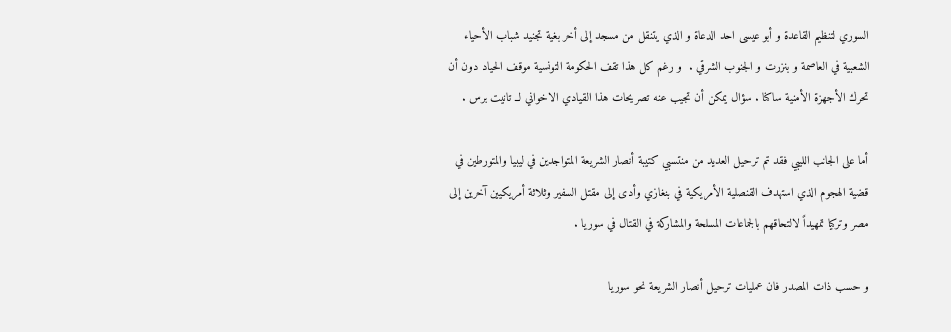السوري لتنظيم القاعدة و أبو عيسى احد الدعاة و الذي يتنقل من مسجد إلى أخر بغية تجنيد شباب الأحياء الشعبية في العاصمة و بنزرت و الجنوب الشرقي .  و رغم كل هذا تقف الحكومة التونسية موقف الحياد دون أن تحرك الأجهزة الأمنية ساكنا . سؤال يمكن أن تجيب عنه تصريحات هذا القيادي الاخواني لــ تانيت برس .

أما على الجانب الليبي فقد تم ترحيل العديد من منتسبي كتيبة أنصار الشريعة المتواجدين في ليبيا والمتورطين في قضية الهجوم الذي استهدف القنصلية الأمريكية في بنغازي وأدى إلى مقتل السفير وثلاثة أمريكيين آخرين إلى مصر وتركيا تمهيداً لالتحاقهم بالجماعات المسلحة والمشاركة في القتال في سوريا .

و حسب ذات المصدر فان عمليات ترحيل أنصار الشريعة نحو سوريا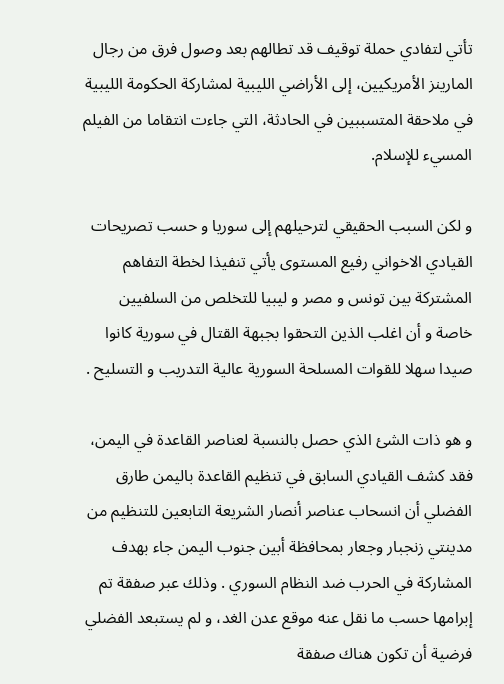تأتي لتفادي حملة توقيف قد تطالهم بعد وصول فرق من رجال المارينز الأمريكيين، إلى الأراضي الليبية لمشاركة الحكومة الليبية في ملاحقة المتسببين في الحادثة، التي جاءت انتقاما من الفيلم المسيء للإسلام.

و لكن السبب الحقيقي لترحيلهم إلى سوريا و حسب تصريحات القيادي الاخواني رفيع المستوى يأتي تنفيذا لخطة التفاهم المشتركة بين تونس و مصر و ليبيا للتخلص من السلفيين خاصة و أن اغلب الذين التحقوا بجبهة القتال في سورية كانوا صيدا سهلا للقوات المسلحة السورية عالية التدريب و التسليح .

و هو ذات الشئ الذي حصل بالنسبة لعناصر القاعدة في اليمن، فقد كشف القيادي السابق في تنظيم القاعدة باليمن طارق الفضلي أن انسحاب عناصر أنصار الشريعة التابعين للتنظيم من مدينتي زنجبار وجعار بمحافظة أبين جنوب اليمن جاء بهدف المشاركة في الحرب ضد النظام السوري . وذلك عبر صفقة تم إبرامها حسب ما نقل عنه موقع عدن الغد، و لم يستبعد الفضلي فرضية أن تكون هناك صفقة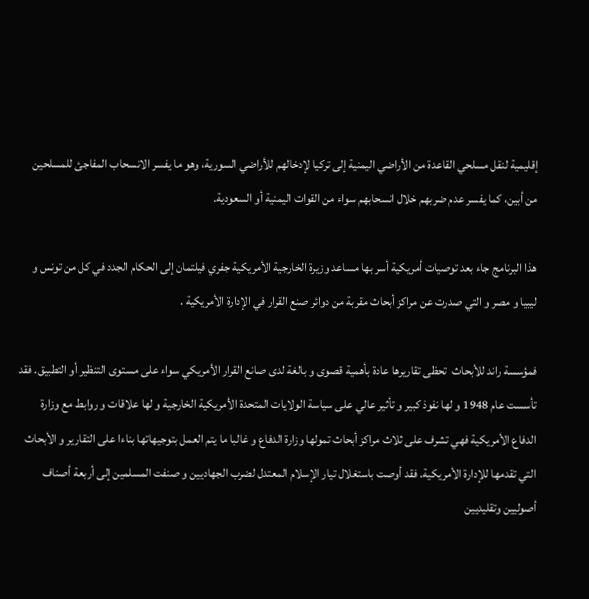إقليمية لنقل مسلحي القاعدة من الأراضي اليمنية إلى تركيا لإدخالهم للأراضي السورية، وهو ما يفسر الانسحاب المفاجئ للمسلحين من أبين، كما يفسر عدم ضربهم خلال انسحابهم سواء من القوات اليمنية أو السعودية.

هذا البرنامج جاء بعد توصيات أمريكية أسر بها مساعد وزيرة الخارجية الأمريكية جفري فيلتمان إلى الحكام الجدد في كل من تونس و ليبيا و مصر و التي صدرت عن مراكز أبحاث مقربة من دوائر صنع القرار في الإدارة الأمريكية .

فمؤسسة راند للأبحاث  تحظى تقاريرها عادة بأهمية قصوى و بالغة لدى صانع القرار الأمريكي سواء على مستوى التنظير أو التطبيق. فقد تأسست عام 1948 و لها نفوذ كبير و تأثير عالي على سياسة الولايات المتحدة الأمريكية الخارجية و لها علاقات و روابط مع وزارة الدفاع الأمريكية فهي تشرف على ثلاث مراكز أبحاث تمولها وزارة الدفاع و غالبا ما يتم العمل بتوجيهاتها بناءا على التقارير و الأبحاث التي تقدمها للإدارة الأمريكية. فقد أوصت باستغلال تيار الإسلام المعتدل لضرب الجهاديين و صنفت المسلمين إلى أربعة أصناف أصوليين وتقليديين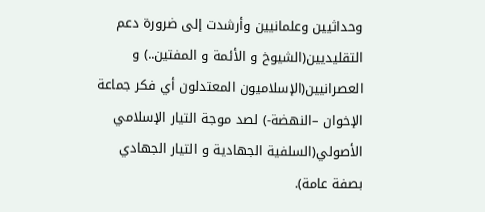وحداثيين وعلمانيين وأرشدت إلى ضرورة دعم التقليديين(الشيوخ و الأئمة و المفتين..) و العصرانيين(الإسلاميون المعتدلون أي فكر جماعة الإخوان –النهضة-) لصد موجة التيار الإسلامي الأصولي(السلفية الجهادية و التيار الجهادي بصفة عامة).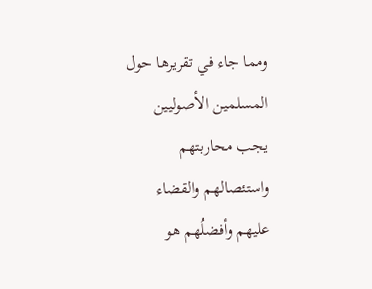ومما جاء في تقريرها حول المسلمين الأصوليين يجب محاربتهم واستئصالهم والقضاء عليهم وأفضلُهم هو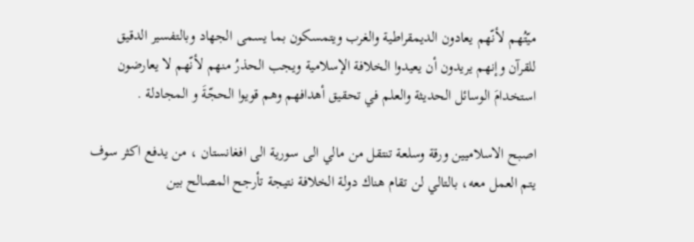ميّتُهم لأنّهم يعادون الديمقراطية والغرب ويتمسكون بما يسمى الجهاد وبالتفسير الدقيق للقرآن وإنهم يريدون أن يعيدوا الخلافة الإسلامية ويجب الحذرُ منهم لأنّهم لا يعارضون استخدامَ الوسائل الحديثة والعلم في تحقيق أهدافهم وهم قويوا الحجّةَ و المجادلة .

اصبح الاسلاميين ورقة وسلعة تنتقل من مالي الى سورية الى افغانستان ، من يدفع اكثر سوف يتم العمل معه، بالتالي لن تقام هناك دولة الخلافة نتيجة تأرجح المصالح بين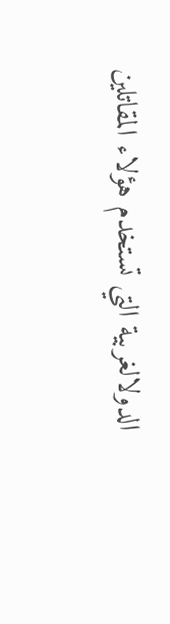الدولالغربية التي تستخدم هؤلاء المقاتلين